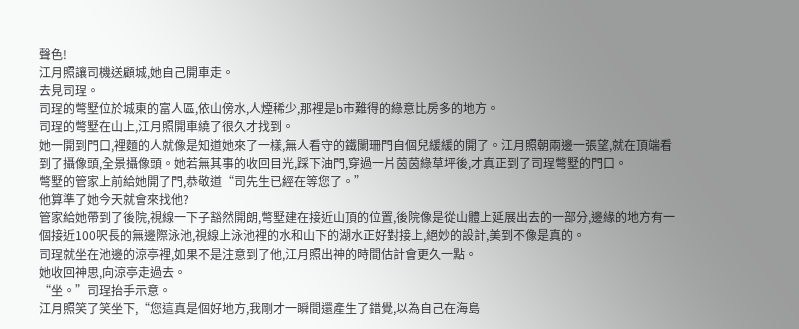聲色!
江月照讓司機送顧城,她自己開車走。
去見司珵。
司珵的彆墅位於城東的富人區,依山傍水,人煙稀少,那裡是b市難得的綠意比房多的地方。
司珵的彆墅在山上,江月照開車繞了很久才找到。
她一開到門口,裡麵的人就像是知道她來了一樣,無人看守的鐵闌珊門自個兒緩緩的開了。江月照朝兩邊一張望,就在頂端看到了攝像頭,全景攝像頭。她若無其事的收回目光,踩下油門,穿過一片茵茵綠草坪後,才真正到了司珵彆墅的門口。
彆墅的管家上前給她開了門,恭敬道“司先生已經在等您了。”
他算準了她今天就會來找他?
管家給她帶到了後院,視線一下子豁然開朗,彆墅建在接近山頂的位置,後院像是從山體上延展出去的一部分,邊緣的地方有一個接近100呎長的無邊際泳池,視線上泳池裡的水和山下的湖水正好對接上,絕妙的設計,美到不像是真的。
司珵就坐在池邊的涼亭裡,如果不是注意到了他,江月照出神的時間估計會更久一點。
她收回神思,向涼亭走過去。
“坐。”司珵抬手示意。
江月照笑了笑坐下,“您這真是個好地方,我剛才一瞬間還產生了錯覺,以為自己在海島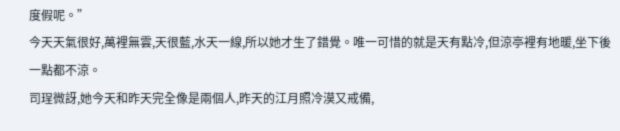度假呢。”
今天天氣很好,萬裡無雲,天很藍,水天一線,所以她才生了錯覺。唯一可惜的就是天有點冷,但涼亭裡有地暖,坐下後一點都不涼。
司珵微訝,她今天和昨天完全像是兩個人,昨天的江月照冷漠又戒備,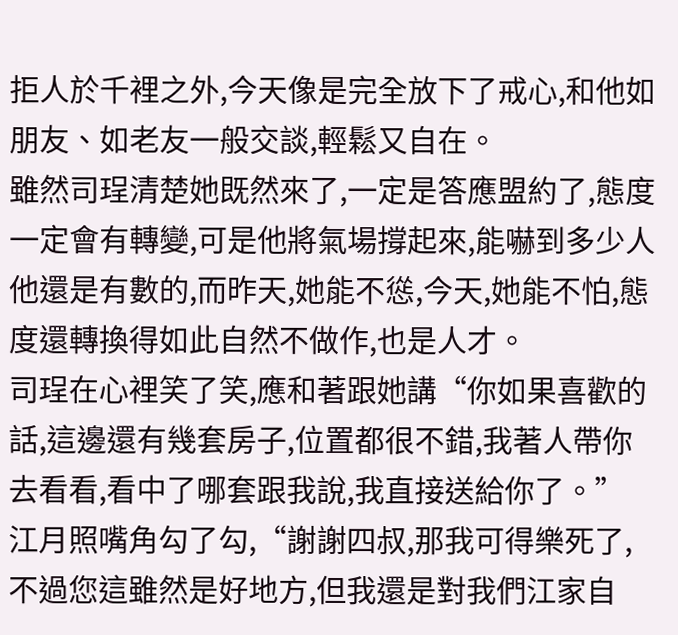拒人於千裡之外,今天像是完全放下了戒心,和他如朋友、如老友一般交談,輕鬆又自在。
雖然司珵清楚她既然來了,一定是答應盟約了,態度一定會有轉變,可是他將氣場撐起來,能嚇到多少人他還是有數的,而昨天,她能不慫,今天,她能不怕,態度還轉換得如此自然不做作,也是人才。
司珵在心裡笑了笑,應和著跟她講“你如果喜歡的話,這邊還有幾套房子,位置都很不錯,我著人帶你去看看,看中了哪套跟我說,我直接送給你了。”
江月照嘴角勾了勾,“謝謝四叔,那我可得樂死了,不過您這雖然是好地方,但我還是對我們江家自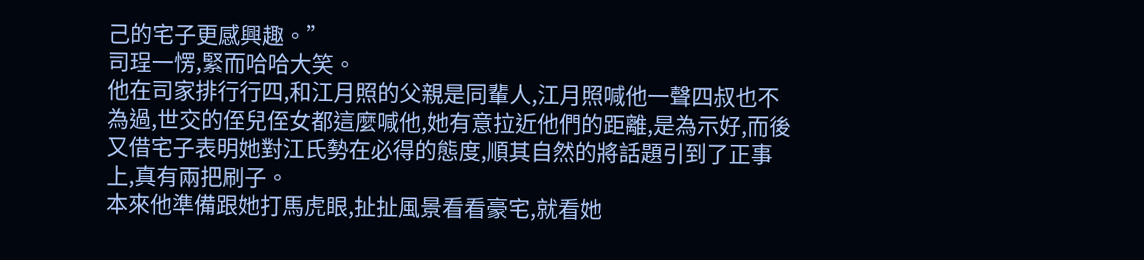己的宅子更感興趣。”
司珵一愣,緊而哈哈大笑。
他在司家排行行四,和江月照的父親是同輩人,江月照喊他一聲四叔也不為過,世交的侄兒侄女都這麼喊他,她有意拉近他們的距離,是為示好,而後又借宅子表明她對江氏勢在必得的態度,順其自然的將話題引到了正事上,真有兩把刷子。
本來他準備跟她打馬虎眼,扯扯風景看看豪宅,就看她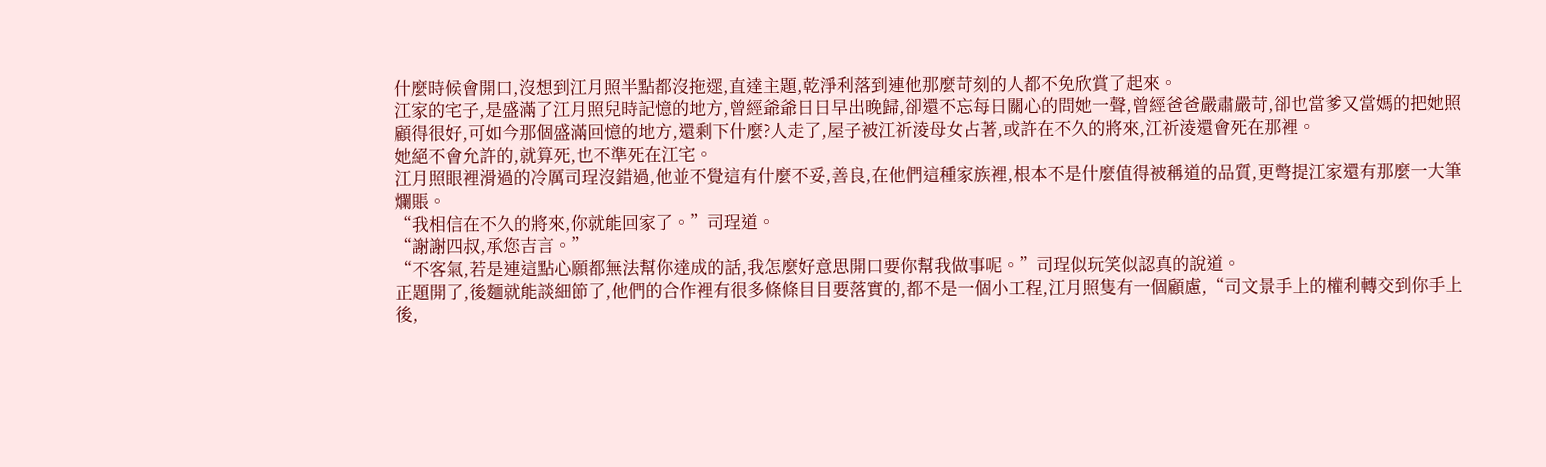什麼時候會開口,沒想到江月照半點都沒拖遝,直達主題,乾淨利落到連他那麼苛刻的人都不免欣賞了起來。
江家的宅子,是盛滿了江月照兒時記憶的地方,曾經爺爺日日早出晚歸,卻還不忘每日關心的問她一聲,曾經爸爸嚴肅嚴苛,卻也當爹又當媽的把她照顧得很好,可如今那個盛滿回憶的地方,還剩下什麼?人走了,屋子被江祈淩母女占著,或許在不久的將來,江祈淩還會死在那裡。
她絕不會允許的,就算死,也不準死在江宅。
江月照眼裡滑過的冷厲司珵沒錯過,他並不覺這有什麼不妥,善良,在他們這種家族裡,根本不是什麼值得被稱道的品質,更彆提江家還有那麼一大筆爛賬。
“我相信在不久的將來,你就能回家了。”司珵道。
“謝謝四叔,承您吉言。”
“不客氣,若是連這點心願都無法幫你達成的話,我怎麼好意思開口要你幫我做事呢。”司珵似玩笑似認真的說道。
正題開了,後麵就能談細節了,他們的合作裡有很多條條目目要落實的,都不是一個小工程,江月照隻有一個顧慮,“司文景手上的權利轉交到你手上後,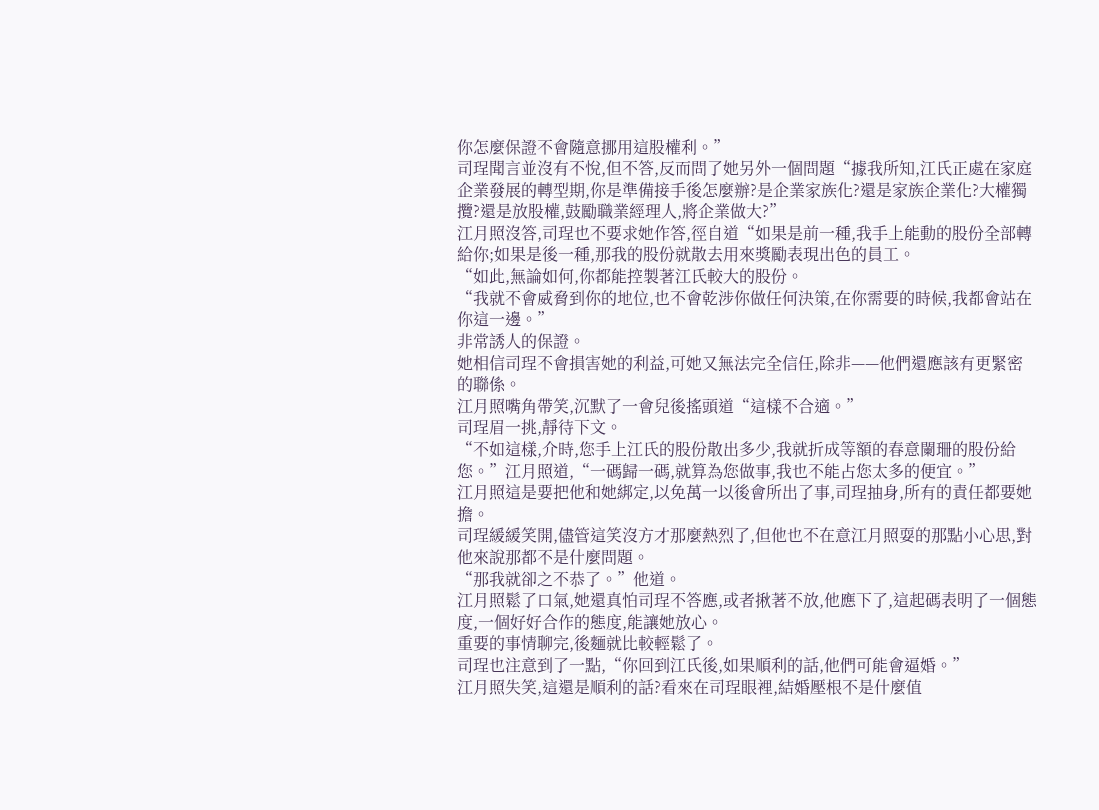你怎麼保證不會隨意挪用這股權利。”
司珵聞言並沒有不悅,但不答,反而問了她另外一個問題“據我所知,江氏正處在家庭企業發展的轉型期,你是準備接手後怎麼辦?是企業家族化?還是家族企業化?大權獨攬?還是放股權,鼓勵職業經理人,將企業做大?”
江月照沒答,司珵也不要求她作答,徑自道“如果是前一種,我手上能動的股份全部轉給你;如果是後一種,那我的股份就散去用來獎勵表現出色的員工。
“如此,無論如何,你都能控製著江氏較大的股份。
“我就不會威脅到你的地位,也不會乾涉你做任何決策,在你需要的時候,我都會站在你這一邊。”
非常誘人的保證。
她相信司珵不會損害她的利益,可她又無法完全信任,除非——他們還應該有更緊密的聯係。
江月照嘴角帶笑,沉默了一會兒後搖頭道“這樣不合適。”
司珵眉一挑,靜待下文。
“不如這樣,介時,您手上江氏的股份散出多少,我就折成等額的春意闌珊的股份給您。”江月照道,“一碼歸一碼,就算為您做事,我也不能占您太多的便宜。”
江月照這是要把他和她綁定,以免萬一以後會所出了事,司珵抽身,所有的責任都要她擔。
司珵緩緩笑開,儘管這笑沒方才那麼熱烈了,但他也不在意江月照耍的那點小心思,對他來說那都不是什麼問題。
“那我就卻之不恭了。”他道。
江月照鬆了口氣,她還真怕司珵不答應,或者揪著不放,他應下了,這起碼表明了一個態度,一個好好合作的態度,能讓她放心。
重要的事情聊完,後麵就比較輕鬆了。
司珵也注意到了一點,“你回到江氏後,如果順利的話,他們可能會逼婚。”
江月照失笑,這還是順利的話?看來在司珵眼裡,結婚壓根不是什麼值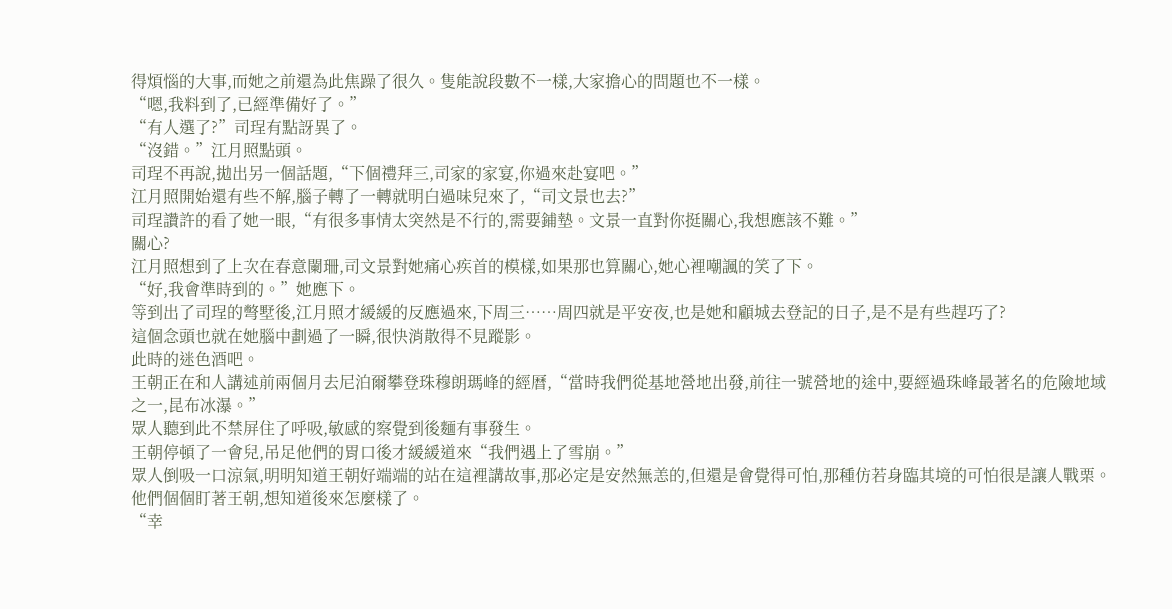得煩惱的大事,而她之前還為此焦躁了很久。隻能說段數不一樣,大家擔心的問題也不一樣。
“嗯,我料到了,已經準備好了。”
“有人選了?”司珵有點訝異了。
“沒錯。”江月照點頭。
司珵不再說,拋出另一個話題,“下個禮拜三,司家的家宴,你過來赴宴吧。”
江月照開始還有些不解,腦子轉了一轉就明白過味兒來了,“司文景也去?”
司珵讚許的看了她一眼,“有很多事情太突然是不行的,需要鋪墊。文景一直對你挺關心,我想應該不難。”
關心?
江月照想到了上次在春意闌珊,司文景對她痛心疾首的模樣,如果那也算關心,她心裡嘲諷的笑了下。
“好,我會準時到的。”她應下。
等到出了司珵的彆墅後,江月照才緩緩的反應過來,下周三……周四就是平安夜,也是她和顧城去登記的日子,是不是有些趕巧了?
這個念頭也就在她腦中劃過了一瞬,很快消散得不見蹤影。
此時的迷色酒吧。
王朝正在和人講述前兩個月去尼泊爾攀登珠穆朗瑪峰的經曆,“當時我們從基地營地出發,前往一號營地的途中,要經過珠峰最著名的危險地域之一,昆布冰瀑。”
眾人聽到此不禁屏住了呼吸,敏感的察覺到後麵有事發生。
王朝停頓了一會兒,吊足他們的胃口後才緩緩道來“我們遇上了雪崩。”
眾人倒吸一口涼氣,明明知道王朝好端端的站在這裡講故事,那必定是安然無恙的,但還是會覺得可怕,那種仿若身臨其境的可怕很是讓人戰栗。他們個個盯著王朝,想知道後來怎麼樣了。
“幸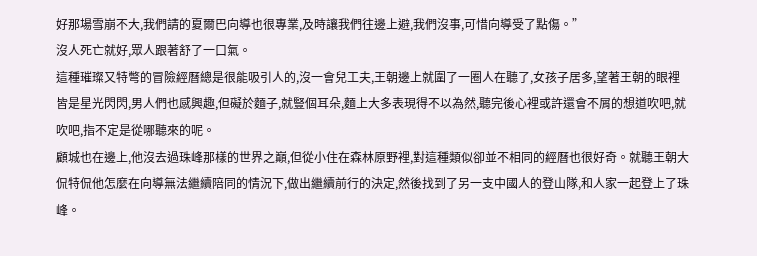好那場雪崩不大,我們請的夏爾巴向導也很專業,及時讓我們往邊上避,我們沒事,可惜向導受了點傷。”
沒人死亡就好,眾人跟著舒了一口氣。
這種璀璨又特彆的冒險經曆總是很能吸引人的,沒一會兒工夫,王朝邊上就圍了一圈人在聽了,女孩子居多,望著王朝的眼裡皆是星光閃閃,男人們也感興趣,但礙於麵子,就豎個耳朵,麵上大多表現得不以為然,聽完後心裡或許還會不屑的想道吹吧,就吹吧,指不定是從哪聽來的呢。
顧城也在邊上,他沒去過珠峰那樣的世界之巔,但從小住在森林原野裡,對這種類似卻並不相同的經曆也很好奇。就聽王朝大侃特侃他怎麼在向導無法繼續陪同的情況下,做出繼續前行的決定,然後找到了另一支中國人的登山隊,和人家一起登上了珠峰。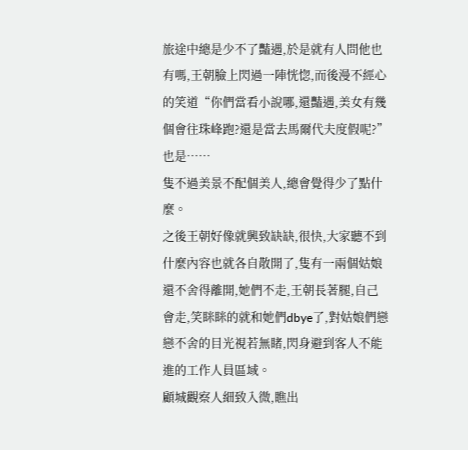旅途中總是少不了豔遇,於是就有人問他也有嗎,王朝臉上閃過一陣恍惚,而後漫不經心的笑道“你們當看小說哪,還豔遇,美女有幾個會往珠峰跑?還是當去馬爾代夫度假呢?”
也是……
隻不過美景不配個美人,總會覺得少了點什麼。
之後王朝好像就興致缺缺,很快,大家聽不到什麼內容也就各自散開了,隻有一兩個姑娘還不舍得離開,她們不走,王朝長著腿,自己會走,笑眯眯的就和她們dbye了,對姑娘們戀戀不舍的目光視若無睹,閃身避到客人不能進的工作人員區域。
顧城觀察人細致入微,瞧出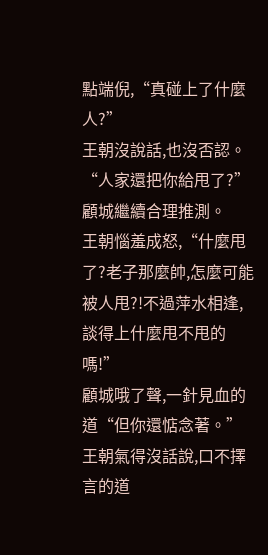點端倪,“真碰上了什麼人?”
王朝沒說話,也沒否認。
“人家還把你給甩了?”顧城繼續合理推測。
王朝惱羞成怒,“什麼甩了?老子那麼帥,怎麼可能被人甩?!不過萍水相逢,談得上什麼甩不甩的嗎!”
顧城哦了聲,一針見血的道“但你還惦念著。”
王朝氣得沒話說,口不擇言的道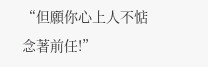“但願你心上人不惦念著前任!”